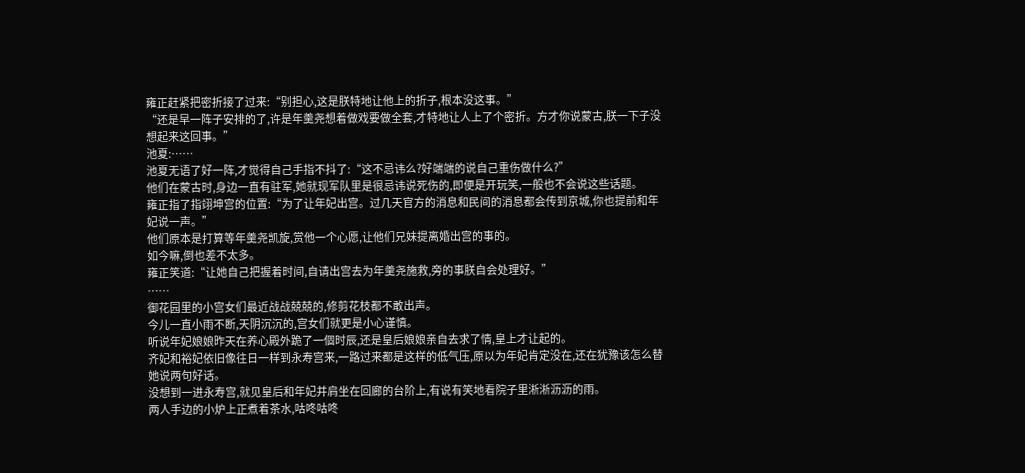雍正赶紧把密折接了过来:“别担心,这是朕特地让他上的折子,根本没这事。”
“还是早一阵子安排的了,许是年羹尧想着做戏要做全套,才特地让人上了个密折。方才你说蒙古,朕一下子没想起来这回事。”
池夏:……
池夏无语了好一阵,才觉得自己手指不抖了:“这不忌讳么?好端端的说自己重伤做什么?”
他们在蒙古时,身边一直有驻军,她就现军队里是很忌讳说死伤的,即便是开玩笑,一般也不会说这些话题。
雍正指了指翊坤宫的位置:“为了让年妃出宫。过几天官方的消息和民间的消息都会传到京城,你也提前和年妃说一声。”
他们原本是打算等年羹尧凯旋,赏他一个心愿,让他们兄妹提离婚出宫的事的。
如今嘛,倒也差不太多。
雍正笑道:“让她自己把握着时间,自请出宫去为年羹尧施救,旁的事朕自会处理好。”
……
御花园里的小宫女们最近战战兢兢的,修剪花枝都不敢出声。
今儿一直小雨不断,天阴沉沉的,宫女们就更是小心谨慎。
听说年妃娘娘昨天在养心殿外跪了一個时辰,还是皇后娘娘亲自去求了情,皇上才让起的。
齐妃和裕妃依旧像往日一样到永寿宫来,一路过来都是这样的低气压,原以为年妃肯定没在,还在犹豫该怎么替她说两句好话。
没想到一进永寿宫,就见皇后和年妃并肩坐在回廊的台阶上,有说有笑地看院子里淅淅沥沥的雨。
两人手边的小炉上正煮着茶水,咕咚咕咚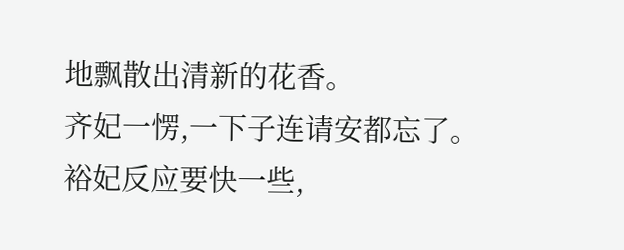地飘散出清新的花香。
齐妃一愣,一下子连请安都忘了。
裕妃反应要快一些,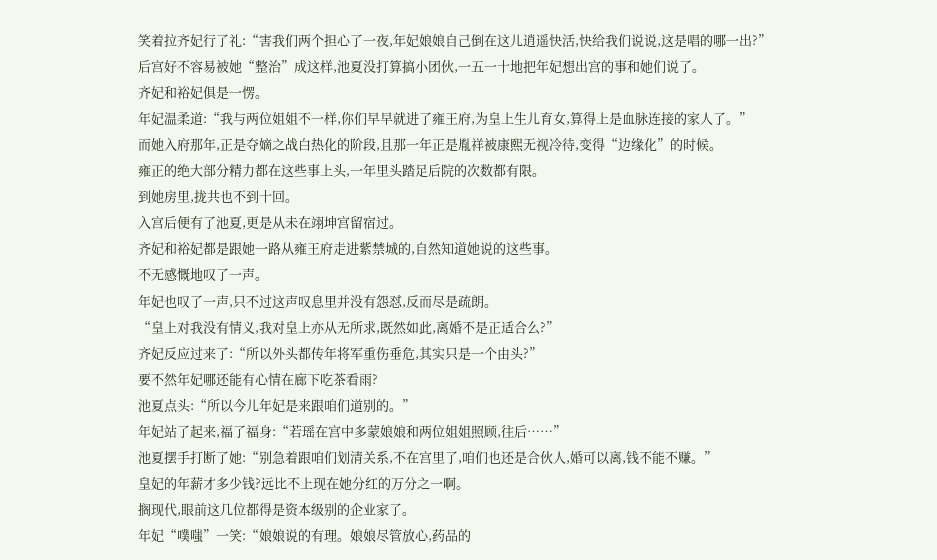笑着拉齐妃行了礼:“害我们两个担心了一夜,年妃娘娘自己倒在这儿逍遥快活,快给我们说说,这是唱的哪一出?”
后宫好不容易被她“整治”成这样,池夏没打算搞小团伙,一五一十地把年妃想出宫的事和她们说了。
齐妃和裕妃俱是一愣。
年妃温柔道:“我与两位姐姐不一样,你们早早就进了雍王府,为皇上生儿育女,算得上是血脉连接的家人了。”
而她入府那年,正是夺嫡之战白热化的阶段,且那一年正是胤祥被康熙无视冷待,变得“边缘化”的时候。
雍正的绝大部分精力都在这些事上头,一年里头踏足后院的次数都有限。
到她房里,拢共也不到十回。
入宫后便有了池夏,更是从未在翊坤宫留宿过。
齐妃和裕妃都是跟她一路从雍王府走进紫禁城的,自然知道她说的这些事。
不无感慨地叹了一声。
年妃也叹了一声,只不过这声叹息里并没有怨怼,反而尽是疏朗。
“皇上对我没有情义,我对皇上亦从无所求,既然如此,离婚不是正适合么?”
齐妃反应过来了:“所以外头都传年将军重伤垂危,其实只是一个由头?”
要不然年妃哪还能有心情在廊下吃茶看雨?
池夏点头:“所以今儿年妃是来跟咱们道别的。”
年妃站了起来,福了福身:“若瑶在宫中多蒙娘娘和两位姐姐照顾,往后……”
池夏摆手打断了她:“别急着跟咱们划清关系,不在宫里了,咱们也还是合伙人,婚可以离,钱不能不赚。”
皇妃的年薪才多少钱?远比不上现在她分红的万分之一啊。
搁现代,眼前这几位都得是资本级别的企业家了。
年妃“噗嗤”一笑:“娘娘说的有理。娘娘尽管放心,药品的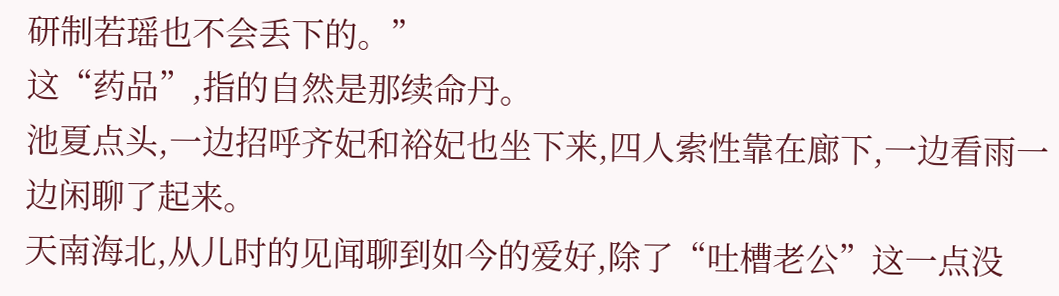研制若瑶也不会丢下的。”
这“药品”,指的自然是那续命丹。
池夏点头,一边招呼齐妃和裕妃也坐下来,四人索性靠在廊下,一边看雨一边闲聊了起来。
天南海北,从儿时的见闻聊到如今的爱好,除了“吐槽老公”这一点没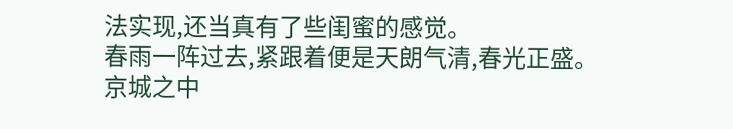法实现,还当真有了些闺蜜的感觉。
春雨一阵过去,紧跟着便是天朗气清,春光正盛。
京城之中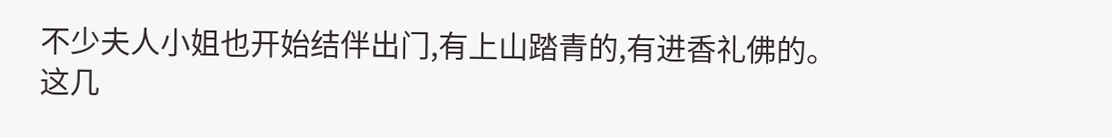不少夫人小姐也开始结伴出门,有上山踏青的,有进香礼佛的。
这几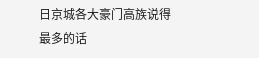日京城各大豪门高族说得最多的话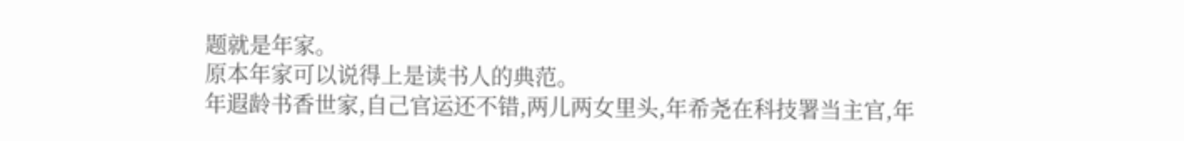题就是年家。
原本年家可以说得上是读书人的典范。
年遐龄书香世家,自己官运还不错,两儿两女里头,年希尧在科技署当主官,年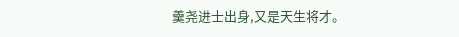羹尧进士出身,又是天生将才。